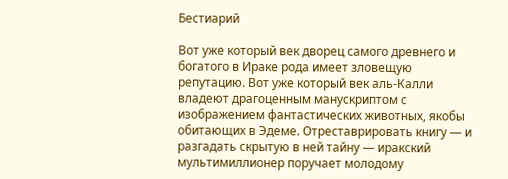Бестиарий

Вот уже который век дворец самого древнего и богатого в Ираке рода имеет зловещую репутацию. Вот уже который век аль-Калли владеют драгоценным манускриптом с изображением фантастических животных, якобы обитающих в Эдеме. Отреставрировать книгу — и разгадать скрытую в ней тайну — иракский мультимиллионер поручает молодому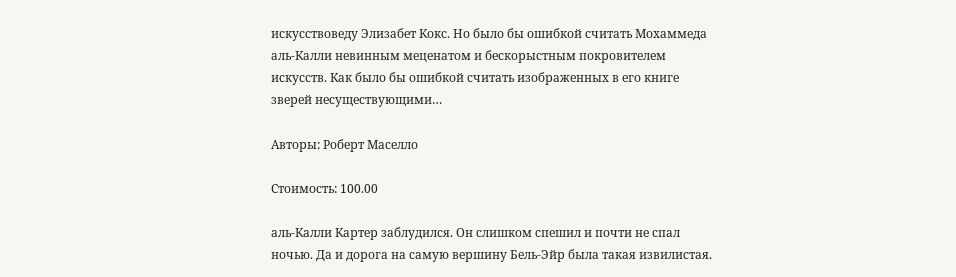искусствоведу Элизабет Кокс. Но было бы ошибкой считать Мохаммеда аль-Калли невинным меценатом и бескорыстным покровителем искусств. Как было бы ошибкой считать изображенных в его книге зверей несуществующими…

Авторы: Роберт Маселло

Стоимость: 100.00

аль-Калли Картер заблудился. Он слишком спешил и почти не спал ночью. Да и дорога на самую вершину Бель-Эйр была такая извилистая.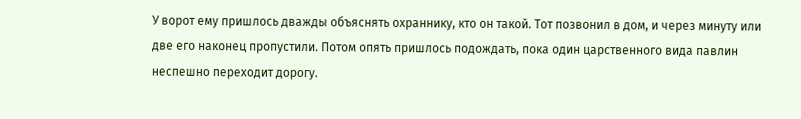У ворот ему пришлось дважды объяснять охраннику, кто он такой. Тот позвонил в дом, и через минуту или две его наконец пропустили. Потом опять пришлось подождать, пока один царственного вида павлин неспешно переходит дорогу.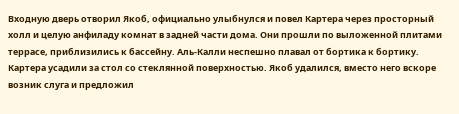Входную дверь отворил Якоб, официально улыбнулся и повел Картера через просторный холл и целую анфиладу комнат в задней части дома. Они прошли по выложенной плитами террасе, приблизились к бассейну. Аль-Калли неспешно плавал от бортика к бортику. Картера усадили за стол со стеклянной поверхностью. Якоб удалился, вместо него вскоре возник слуга и предложил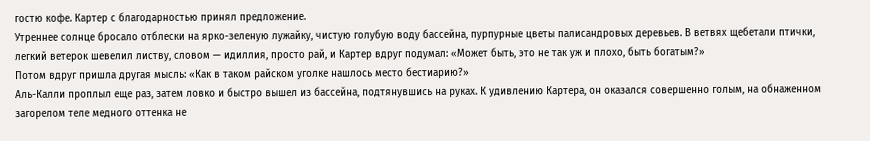гостю кофе. Картер с благодарностью принял предложение.
Утреннее солнце бросало отблески на ярко-зеленую лужайку, чистую голубую воду бассейна, пурпурные цветы палисандровых деревьев. В ветвях щебетали птички, легкий ветерок шевелил листву, словом — идиллия, просто рай, и Картер вдруг подумал: «Может быть, это не так уж и плохо, быть богатым?»
Потом вдруг пришла другая мысль: «Как в таком райском уголке нашлось место бестиарию?»
Аль-Калли проплыл еще раз, затем ловко и быстро вышел из бассейна, подтянувшись на руках. К удивлению Картера, он оказался совершенно голым, на обнаженном загорелом теле медного оттенка не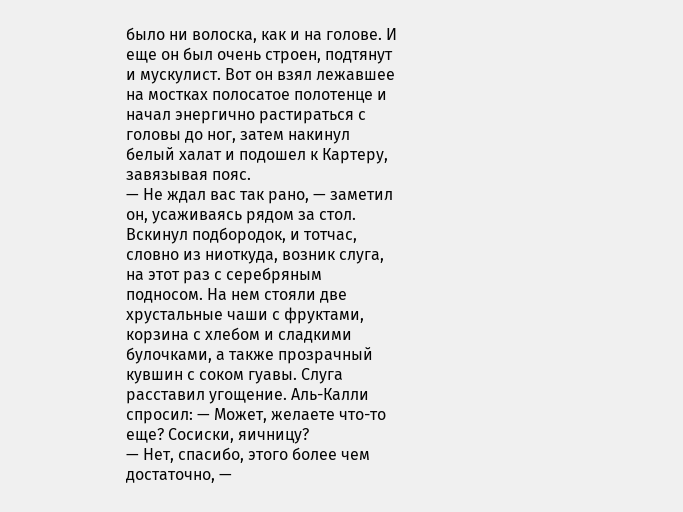было ни волоска, как и на голове. И еще он был очень строен, подтянут и мускулист. Вот он взял лежавшее на мостках полосатое полотенце и начал энергично растираться с головы до ног, затем накинул белый халат и подошел к Картеру, завязывая пояс.
— Не ждал вас так рано, — заметил он, усаживаясь рядом за стол. Вскинул подбородок, и тотчас, словно из ниоткуда, возник слуга, на этот раз с серебряным подносом. На нем стояли две хрустальные чаши с фруктами, корзина с хлебом и сладкими булочками, а также прозрачный кувшин с соком гуавы. Слуга расставил угощение. Аль-Калли спросил: — Может, желаете что-то еще? Сосиски, яичницу?
— Нет, спасибо, этого более чем достаточно, —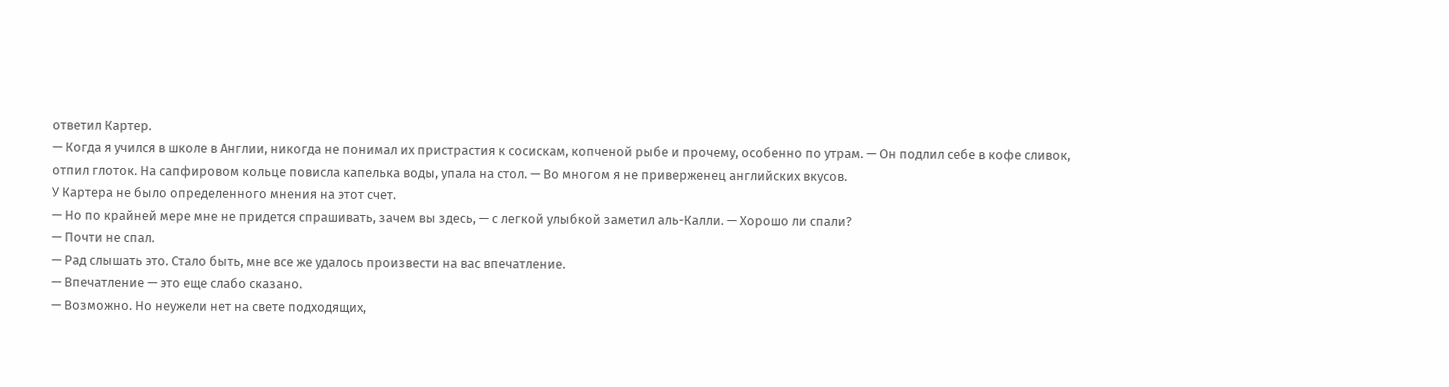ответил Картер.
— Когда я учился в школе в Англии, никогда не понимал их пристрастия к сосискам, копченой рыбе и прочему, особенно по утрам. — Он подлил себе в кофе сливок, отпил глоток. На сапфировом кольце повисла капелька воды, упала на стол. — Во многом я не приверженец английских вкусов.
У Картера не было определенного мнения на этот счет.
— Но по крайней мере мне не придется спрашивать, зачем вы здесь, — с легкой улыбкой заметил аль-Калли. — Хорошо ли спали?
— Почти не спал.
— Рад слышать это. Стало быть, мне все же удалось произвести на вас впечатление.
— Впечатление — это еще слабо сказано.
— Возможно. Но неужели нет на свете подходящих,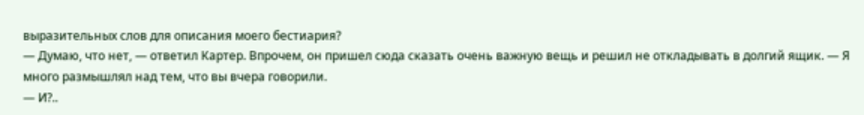выразительных слов для описания моего бестиария?
— Думаю, что нет, — ответил Картер. Впрочем, он пришел сюда сказать очень важную вещь и решил не откладывать в долгий ящик. — Я много размышлял над тем, что вы вчера говорили.
— И?..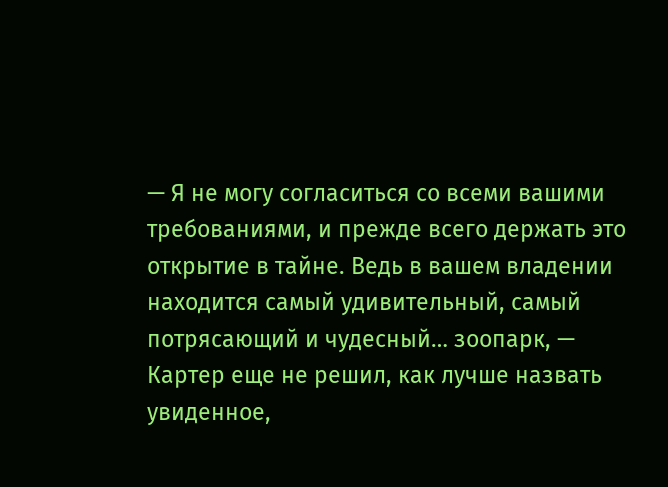— Я не могу согласиться со всеми вашими требованиями, и прежде всего держать это открытие в тайне. Ведь в вашем владении находится самый удивительный, самый потрясающий и чудесный… зоопарк, — Картер еще не решил, как лучше назвать увиденное,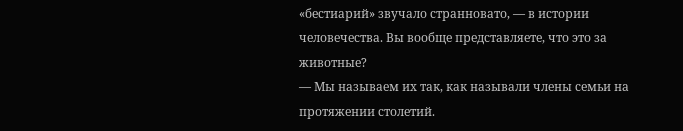«бестиарий» звучало странновато, — в истории человечества. Вы вообще представляете, что это за животные?
— Мы называем их так, как называли члены семьи на протяжении столетий.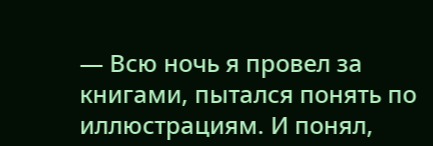— Всю ночь я провел за книгами, пытался понять по иллюстрациям. И понял,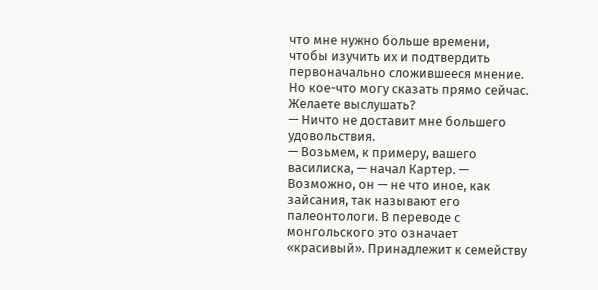что мне нужно больше времени, чтобы изучить их и подтвердить первоначально сложившееся мнение. Но кое-что могу сказать прямо сейчас. Желаете выслушать?
— Ничто не доставит мне большего удовольствия.
— Возьмем, к примеру, вашего василиска, — начал Картер. — Возможно, он — не что иное, как зайсания, так называют его палеонтологи. В переводе с монгольского это означает «красивый». Принадлежит к семейству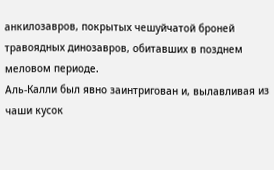анкилозавров, покрытых чешуйчатой броней травоядных динозавров, обитавших в позднем меловом периоде.
Аль-Калли был явно заинтригован и, вылавливая из чаши кусок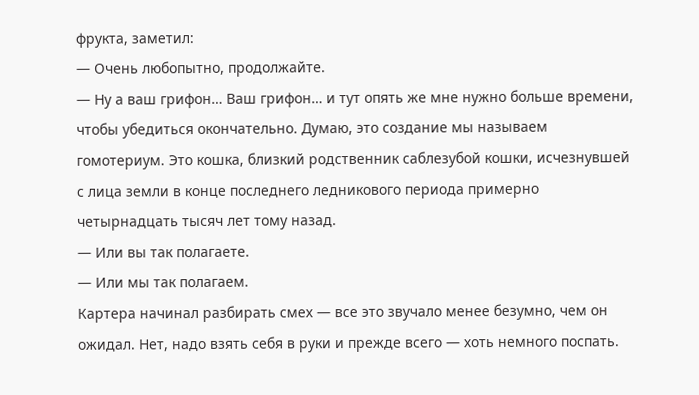фрукта, заметил:
— Очень любопытно, продолжайте.
— Ну а ваш грифон… Ваш грифон… и тут опять же мне нужно больше времени, чтобы убедиться окончательно. Думаю, это создание мы называем гомотериум. Это кошка, близкий родственник саблезубой кошки, исчезнувшей с лица земли в конце последнего ледникового периода примерно четырнадцать тысяч лет тому назад.
— Или вы так полагаете.
— Или мы так полагаем.
Картера начинал разбирать смех — все это звучало менее безумно, чем он ожидал. Нет, надо взять себя в руки и прежде всего — хоть немного поспать.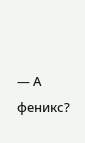— А феникс?